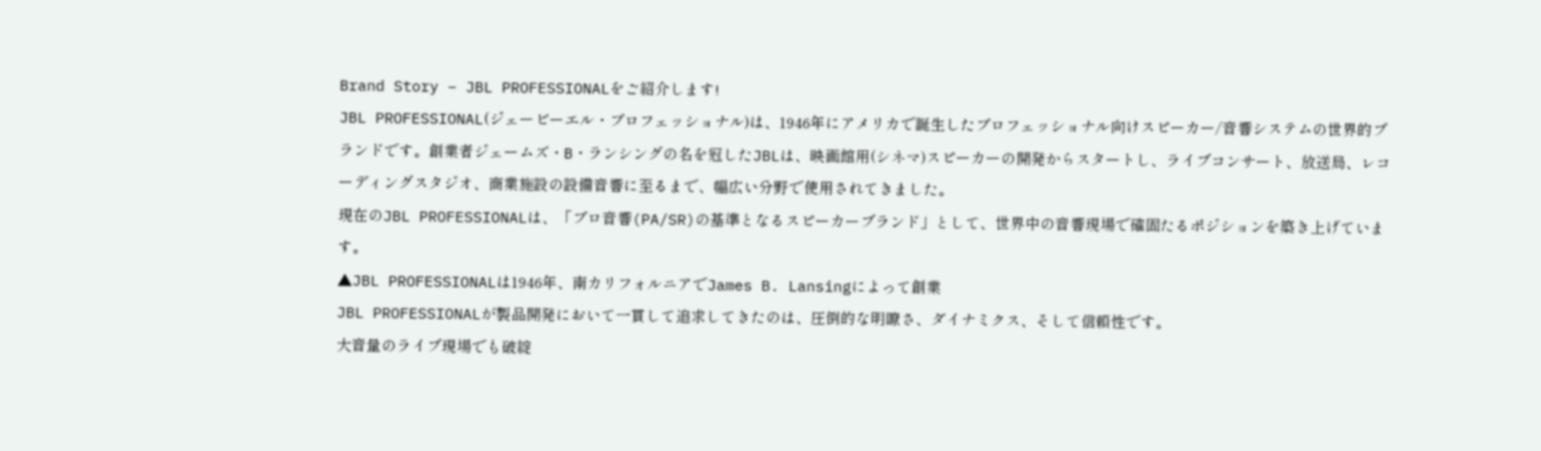Brand Story – JBL PROFESSIONALをご紹介します!
JBL PROFESSIONAL(ジェービーエル・プロフェッショナル)は、1946年にアメリカで誕生したプロフェッショナル向けスピーカー/音響システムの世界的ブランドです。創業者ジェームズ・B・ランシングの名を冠したJBLは、映画館用(シネマ)スピーカーの開発からスタートし、ライブコンサート、放送局、レコーディングスタジオ、商業施設の設備音響に至るまで、幅広い分野で使用されてきました。
現在のJBL PROFESSIONALは、「プロ音響(PA/SR)の基準となるスピーカーブランド」として、世界中の音響現場で確固たるポジションを築き上げています。
▲JBL PROFESSIONALは1946年、南カリフォルニアでJames B. Lansingによって創業
JBL PROFESSIONALが製品開発において一貫して追求してきたのは、圧倒的な明瞭さ、ダイナミクス、そして信頼性です。
大音量のライブ現場でも破綻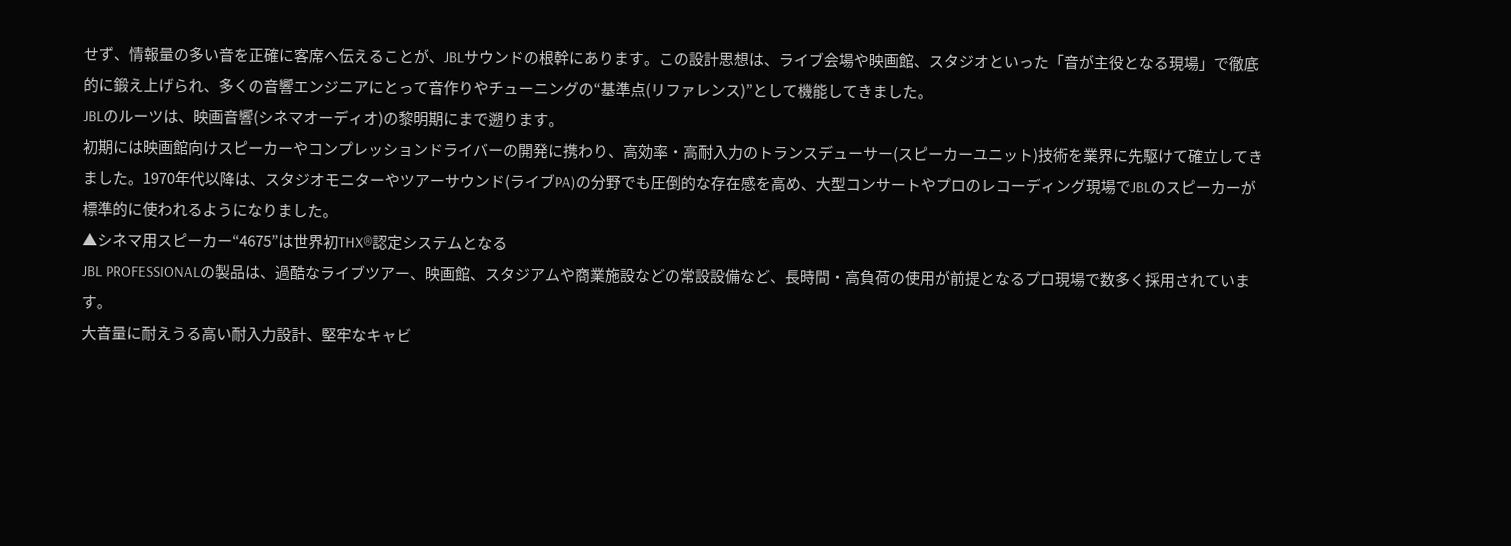せず、情報量の多い音を正確に客席へ伝えることが、JBLサウンドの根幹にあります。この設計思想は、ライブ会場や映画館、スタジオといった「音が主役となる現場」で徹底的に鍛え上げられ、多くの音響エンジニアにとって音作りやチューニングの“基準点(リファレンス)”として機能してきました。
JBLのルーツは、映画音響(シネマオーディオ)の黎明期にまで遡ります。
初期には映画館向けスピーカーやコンプレッションドライバーの開発に携わり、高効率・高耐入力のトランスデューサー(スピーカーユニット)技術を業界に先駆けて確立してきました。1970年代以降は、スタジオモニターやツアーサウンド(ライブPA)の分野でも圧倒的な存在感を高め、大型コンサートやプロのレコーディング現場でJBLのスピーカーが標準的に使われるようになりました。
▲シネマ用スピーカー“4675”は世界初THX®認定システムとなる
JBL PROFESSIONALの製品は、過酷なライブツアー、映画館、スタジアムや商業施設などの常設設備など、長時間・高負荷の使用が前提となるプロ現場で数多く採用されています。
大音量に耐えうる高い耐入力設計、堅牢なキャビ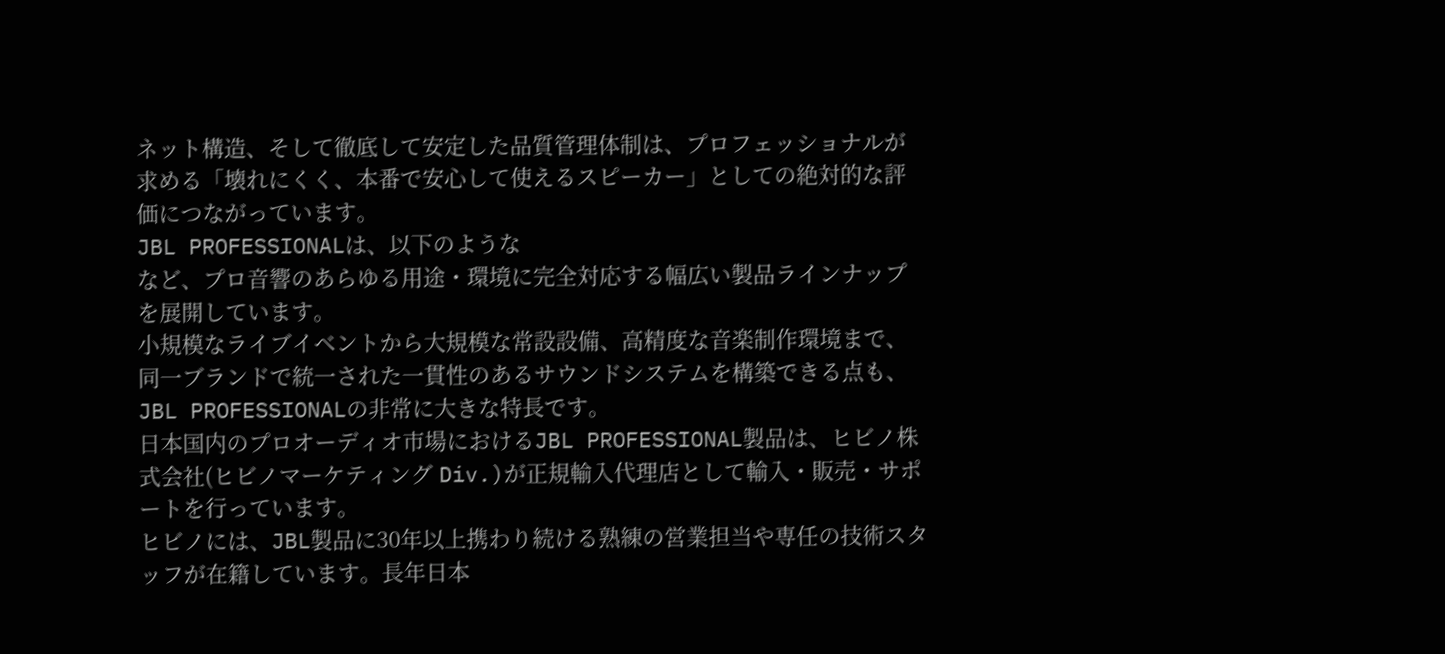ネット構造、そして徹底して安定した品質管理体制は、プロフェッショナルが求める「壊れにくく、本番で安心して使えるスピーカー」としての絶対的な評価につながっています。
JBL PROFESSIONALは、以下のような
など、プロ音響のあらゆる用途・環境に完全対応する幅広い製品ラインナップを展開しています。
小規模なライブイベントから大規模な常設設備、高精度な音楽制作環境まで、同一ブランドで統一された一貫性のあるサウンドシステムを構築できる点も、JBL PROFESSIONALの非常に大きな特長です。
日本国内のプロオーディオ市場におけるJBL PROFESSIONAL製品は、ヒビノ株式会社(ヒビノマーケティング Div.)が正規輸入代理店として輸入・販売・サポートを行っています。
ヒビノには、JBL製品に30年以上携わり続ける熟練の営業担当や専任の技術スタッフが在籍しています。長年日本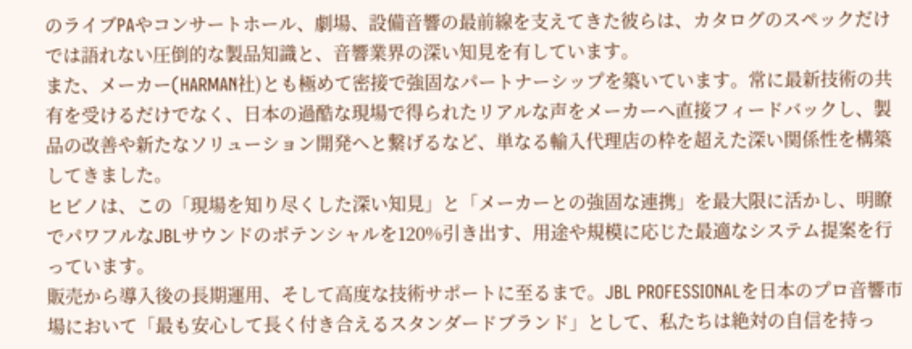のライブPAやコンサートホール、劇場、設備音響の最前線を支えてきた彼らは、カタログのスペックだけでは語れない圧倒的な製品知識と、音響業界の深い知見を有しています。
また、メーカー(HARMAN社)とも極めて密接で強固なパートナーシップを築いています。常に最新技術の共有を受けるだけでなく、日本の過酷な現場で得られたリアルな声をメーカーへ直接フィードバックし、製品の改善や新たなソリューション開発へと繋げるなど、単なる輸入代理店の枠を超えた深い関係性を構築してきました。
ヒビノは、この「現場を知り尽くした深い知見」と「メーカーとの強固な連携」を最大限に活かし、明瞭でパワフルなJBLサウンドのポテンシャルを120%引き出す、用途や規模に応じた最適なシステム提案を行っています。
販売から導入後の長期運用、そして高度な技術サポートに至るまで。JBL PROFESSIONALを日本のプロ音響市場において「最も安心して長く付き合えるスタンダードブランド」として、私たちは絶対の自信を持っ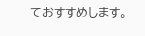ておすすめします。